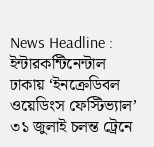News Headline :
ইন্টারকন্টিনেন্টাল ঢাকায় ‘ইনক্রেডিবল ওয়েডিংস ফেস্টিভ্যাল’ ৩১ জুলাই চলন্ত ট্রেনে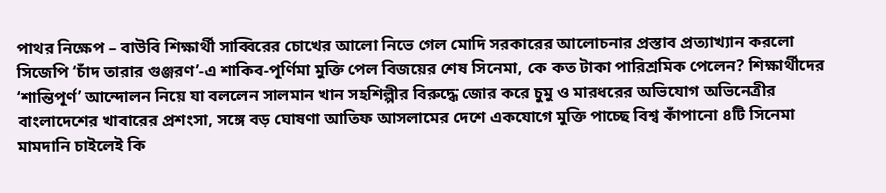পাথর নিক্ষেপ – বাউবি শিক্ষার্থী সাব্বিরের চোখের আলো নিভে গেল মোদি সরকারের আলোচনার প্রস্তাব প্রত্যাখ্যান করলো সিজেপি ‘চাঁদ তারার গুঞ্জরণ’-এ শাকিব-পূর্ণিমা মুক্তি পেল বিজয়ের শেষ সিনেমা, কে কত টাকা পারিশ্রমিক পেলেন? শিক্ষার্থীদের ‘শান্তিপূর্ণ’ আন্দোলন নিয়ে যা বললেন সালমান খান সহশিল্পীর বিরুদ্ধে জোর করে চুমু ও মারধরের অভিযোগ অভিনেত্রীর বাংলাদেশের খাবারের প্রশংসা, সঙ্গে বড় ঘোষণা আতিফ আসলামের দেশে একযোগে মুক্তি পাচ্ছে বিশ্ব কাঁপানো ৪টি সিনেমা মামদানি চাইলেই কি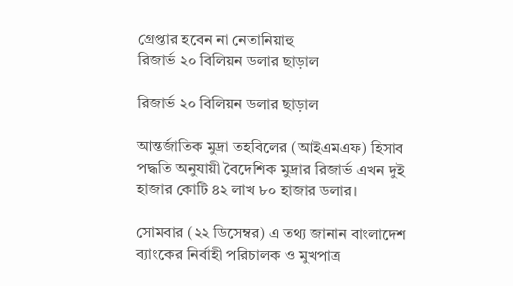গ্রেপ্তার হবেন না নেতানিয়াহু
রিজার্ভ ২০ বিলিয়ন ডলার ছাড়াল

রিজার্ভ ২০ বিলিয়ন ডলার ছাড়াল

আন্তর্জাতিক মুদ্রা তহবিলের (আইএমএফ) হিসাব পদ্ধতি অনুযায়ী বৈদেশিক মুদ্রার রিজার্ভ এখন দুই হাজার কোটি ৪২ লাখ ৮০ হাজার ডলার।

সোমবার (২২ ডিসেম্বর) এ তথ্য জানান বাংলাদেশ ব্যাংকের নির্বাহী পরিচালক ও মুখপাত্র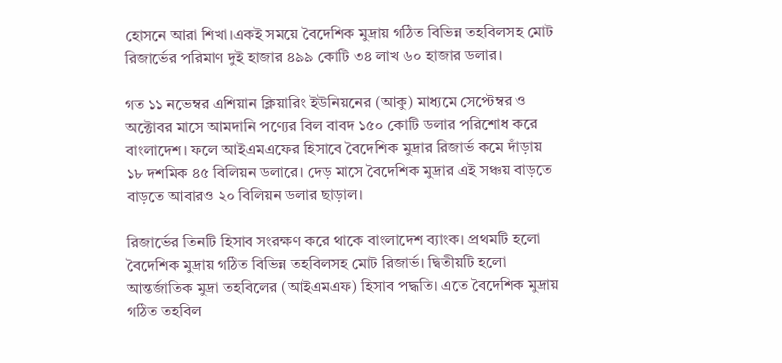হোসনে আরা শিখা।একই সময়ে বৈদেশিক মুদ্রায় গঠিত বিভিন্ন তহবিলসহ মোট রিজার্ভের পরিমাণ দুই হাজার ৪৯৯ কোটি ৩৪ লাখ ৬০ হাজার ডলার।

গত ১১ নভেম্বর এশিয়ান ক্লিয়ারিং ইউনিয়নের (আকু) মাধ্যমে সেপ্টেম্বর ও অক্টোবর মাসে আমদানি পণ্যের বিল বাবদ ১৫০ কোটি ডলার পরিশোধ করে বাংলাদেশ। ফলে আইএমএফের হিসাবে বৈদেশিক মুদ্রার রিজার্ভ কমে দাঁড়ায় ১৮ দশমিক ৪৫ বিলিয়ন ডলারে। দেড় মাসে বৈদেশিক মুদ্রার এই সঞ্চয় বাড়তে বাড়তে আবারও ২০ বিলিয়ন ডলার ছাড়াল।

রিজার্ভের তিনটি হিসাব সংরক্ষণ করে থাকে বাংলাদেশ ব্যাংক। প্রথমটি হলো বৈদেশিক মুদ্রায় গঠিত বিভিন্ন তহবিলসহ মোট রিজার্ভ। দ্বিতীয়টি হলো আন্তর্জাতিক মুদ্রা তহবিলের (আইএমএফ) হিসাব পদ্ধতি। এতে বৈদেশিক মুদ্রায় গঠিত তহবিল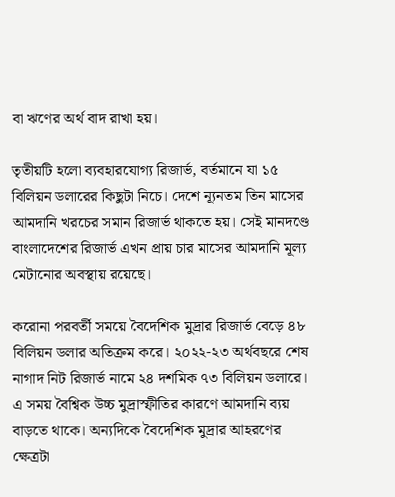বা ঋণের অর্থ বাদ রাখা হয়।

তৃতীয়টি হলো ব্যবহারযোগ্য রিজার্ভ, বর্তমানে যা ১৫ বিলিয়ন ডলারের কিছুটা নিচে। দেশে ন্যূনতম তিন মাসের আমদানি খরচের সমান রিজার্ভ থাকতে হয়। সেই মানদণ্ডে বাংলাদেশের রিজার্ভ এখন প্রায় চার মাসের আমদানি মূল্য মেটানোর অবস্থায় রয়েছে।

করোনা পরবর্তী সময়ে বৈদেশিক মুদ্রার রিজার্ভ বেড়ে ৪৮ বিলিয়ন ডলার অতিক্রম করে। ২০২২-২৩ অর্থবছরে শেষ নাগাদ নিট রিজার্ভ নামে ২৪ দশমিক ৭৩ বিলিয়ন ডলারে। এ সময় বৈশ্বিক উচ্চ মুদ্রাস্ফীতির কারণে আমদানি ব্যয় বাড়তে থাকে। অন্যদিকে বৈদেশিক মুদ্রার আহরণের ক্ষেত্রটা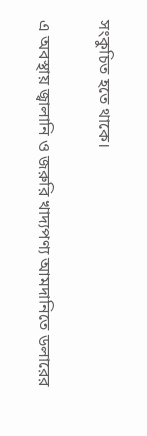সংকুচিত হতে থাকে।

এ অবস্থায় জ্বালানি ও জরুরি খাদ্যপণ্য আমদানিতে ডলারের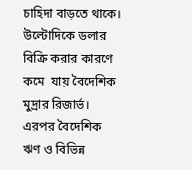চাহিদা বাড়তে থাকে। উল্টোদিকে ডলার বিক্রি করার কারণে কমে  যায় বৈদেশিক মুদ্রার রিজার্ভ। এরপর বৈদেশিক ঋণ ও বিভিন্ন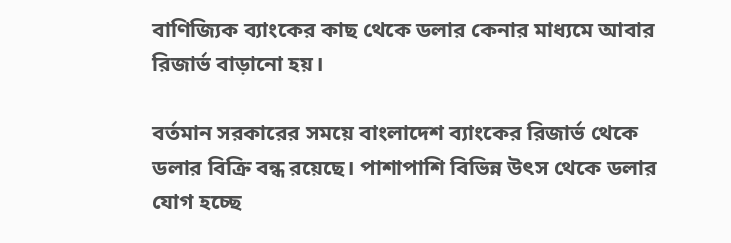বাণিজ্যিক ব্যাংকের কাছ থেকে ডলার কেনার মাধ্যমে আবার রিজার্ভ বাড়ানো হয়।

বর্তমান সরকারের সময়ে বাংলাদেশ ব্যাংকের রিজার্ভ থেকে ডলার বিক্রি বন্ধ রয়েছে। পাশাপাশি বিভিন্ন উৎস থেকে ডলার যোগ হচ্ছে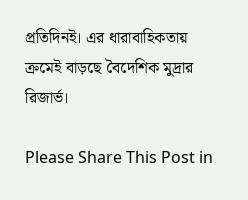প্রতিদিনই। এর ধারাবাহিকতায় ক্রমেই বাড়ছে বৈদেশিক মুদ্রার রিজার্ভ।

Please Share This Post in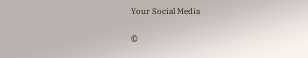Your Social Media

©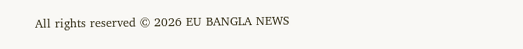All rights reserved © 2026 EU BANGLA NEWS